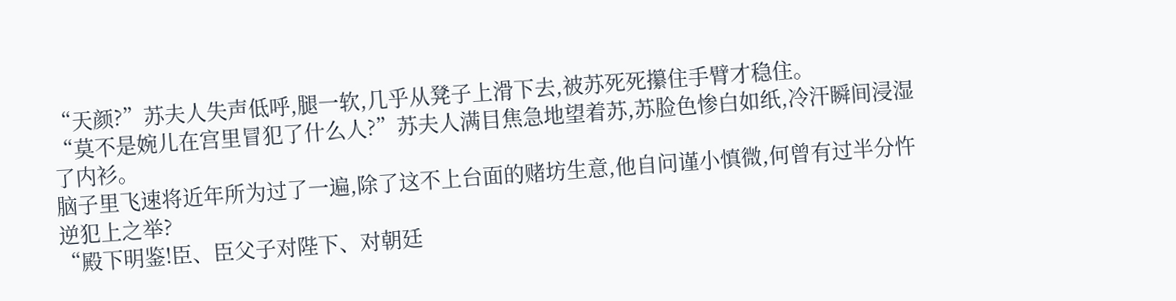“天颜?”苏夫人失声低呼,腿一软,几乎从凳子上滑下去,被苏死死攥住手臂才稳住。
“莫不是婉儿在宫里冒犯了什么人?”苏夫人满目焦急地望着苏,苏脸色惨白如纸,冷汗瞬间浸湿了内衫。
脑子里飞速将近年所为过了一遍,除了这不上台面的赌坊生意,他自问谨小慎微,何曾有过半分忤逆犯上之举?
“殿下明鉴!臣、臣父子对陛下、对朝廷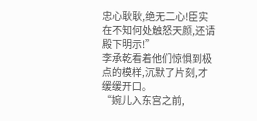忠心耿耿,绝无二心!臣实在不知何处触怒天颜,还请殿下明示!”
李承乾看着他们惊惧到极点的模样,沉默了片刻,才缓缓开口。
“婉儿入东宫之前,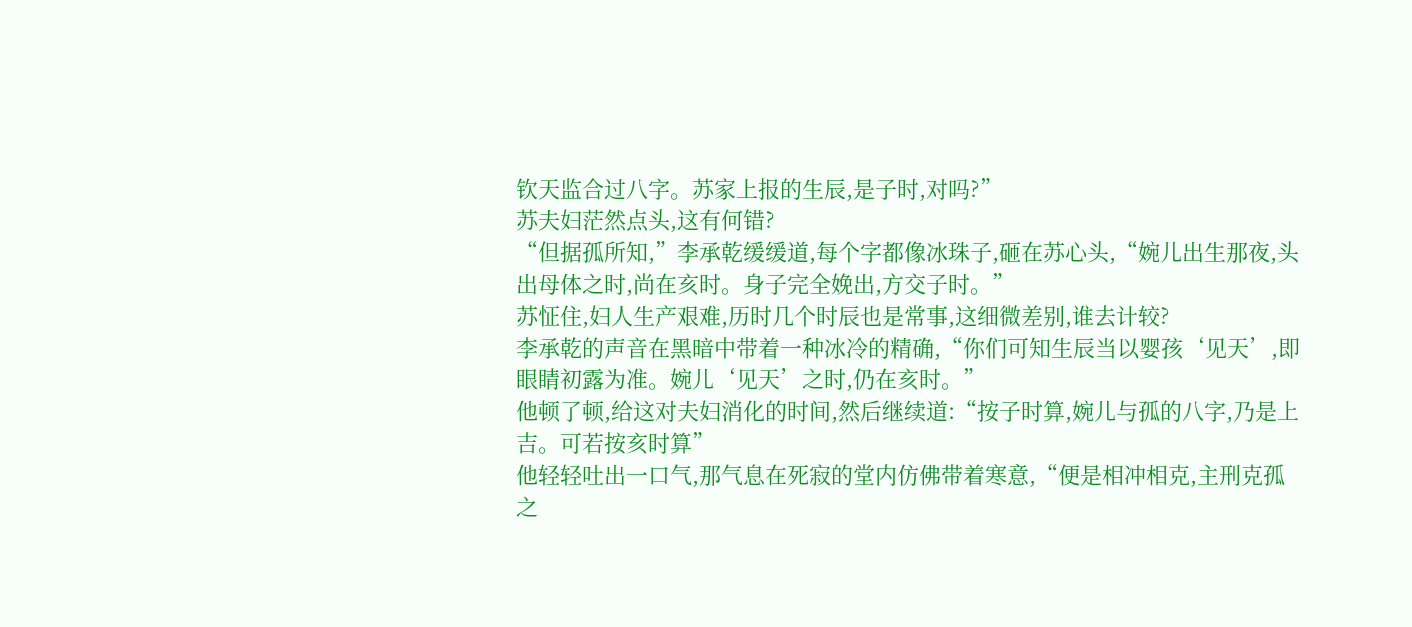钦天监合过八字。苏家上报的生辰,是子时,对吗?”
苏夫妇茫然点头,这有何错?
“但据孤所知,”李承乾缓缓道,每个字都像冰珠子,砸在苏心头,“婉儿出生那夜,头出母体之时,尚在亥时。身子完全娩出,方交子时。”
苏怔住,妇人生产艰难,历时几个时辰也是常事,这细微差别,谁去计较?
李承乾的声音在黑暗中带着一种冰冷的精确,“你们可知生辰当以婴孩‘见天’,即眼睛初露为准。婉儿‘见天’之时,仍在亥时。”
他顿了顿,给这对夫妇消化的时间,然后继续道:“按子时算,婉儿与孤的八字,乃是上吉。可若按亥时算”
他轻轻吐出一口气,那气息在死寂的堂内仿佛带着寒意,“便是相冲相克,主刑克孤之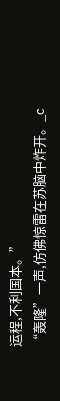运程,不利国本。”
“轰隆”一声,仿佛惊雷在苏脑中炸开。_c